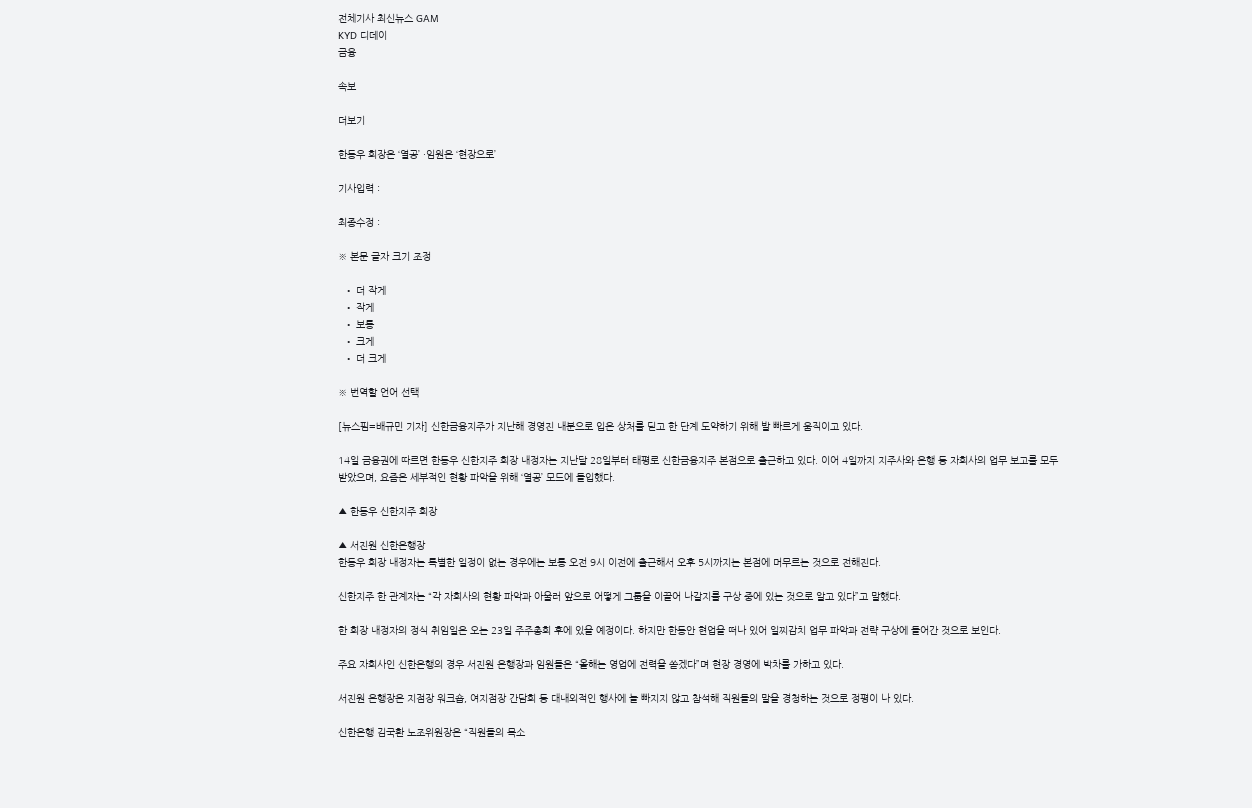전체기사 최신뉴스 GAM
KYD 디데이
금융

속보

더보기

한동우 회장은 ‘열공’ ·임원은 ‘현장으로’

기사입력 :

최종수정 :

※ 본문 글자 크기 조정

  • 더 작게
  • 작게
  • 보통
  • 크게
  • 더 크게

※ 번역할 언어 선택

[뉴스핌=배규민 기자] 신한금융지주가 지난해 경영진 내분으로 입은 상처를 딛고 한 단계 도약하기 위해 발 빠르게 움직이고 있다.

14일 금융권에 따르면 한동우 신한지주 회장 내정자는 지난달 28일부터 태평로 신한금융지주 본점으로 출근하고 있다. 이어 4일까지 지주사와 은행 등 자회사의 업무 보고를 모두 받았으며, 요즘은 세부적인 현황 파악을 위해 ‘열공’ 모드에 돌입했다.

▲ 한동우 신한지주 회장

▲ 서진원 신한은행장
한동우 회장 내정자는 특별한 일정이 없는 경우에는 보통 오전 9시 이전에 출근해서 오후 5시까지는 본점에 머무르는 것으로 전해진다.

신한지주 한 관계자는 “각 자회사의 현황 파악과 아울러 앞으로 어떻게 그룹을 이끌어 나갈지를 구상 중에 있는 것으로 알고 있다”고 말했다.

한 회장 내정자의 정식 취임일은 오는 23일 주주총회 후에 있을 예정이다. 하지만 한동안 현업을 떠나 있어 일찌감치 업무 파악과 전략 구상에 들어간 것으로 보인다.

주요 자회사인 신한은행의 경우 서진원 은행장과 임원들은 “올해는 영업에 전력을 쏟겠다”며 현장 경영에 박차를 가하고 있다.

서진원 은행장은 지점장 워크숍, 여지점장 간담회 등 대내외적인 행사에 늘 빠지지 않고 참석해 직원들의 말을 경청하는 것으로 정평이 나 있다.

신한은행 김국환 노조위원장은 “직원들의 목소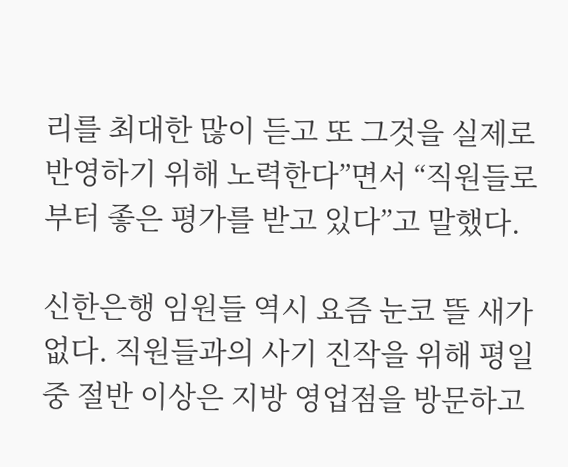리를 최대한 많이 듣고 또 그것을 실제로 반영하기 위해 노력한다”면서 “직원들로부터 좋은 평가를 받고 있다”고 말했다.

신한은행 임원들 역시 요즘 눈코 뜰 새가 없다. 직원들과의 사기 진작을 위해 평일 중 절반 이상은 지방 영업점을 방문하고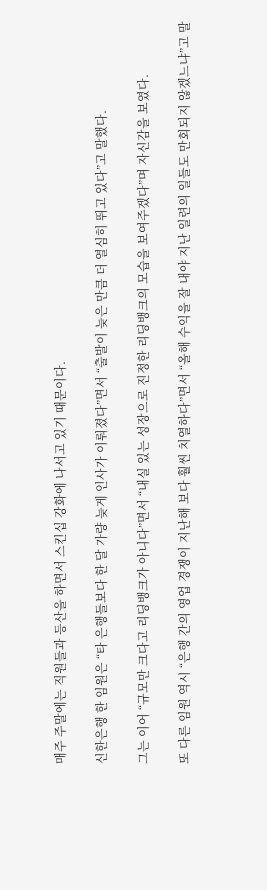매주 주말에는 직원들과 등산을 하면서 스킨십 강화에 나서고 있기 때문이다.

신한은행 한 임원은 “타 은행들보다 한 달 가량 늦게 인사가 이뤄졌다”면서 “출발이 늦은 만큼 더 열심히 뛰고 있다”고 말했다.

그는 이어 “규모만 크다고 리딩뱅크가 아니다”면서 “내실 있는 성장으로 진정한 리딩뱅크의 모습을 보여주겠다”며 자신감을 보였다.

또 다른 임원 역시 “은행 간의 영업 경쟁이 지난해 보다 훨씬 치열하다”면서 “올해 수익을 잘 내야 지난 일련의 일들도 만회되지 않겠느냐”고 말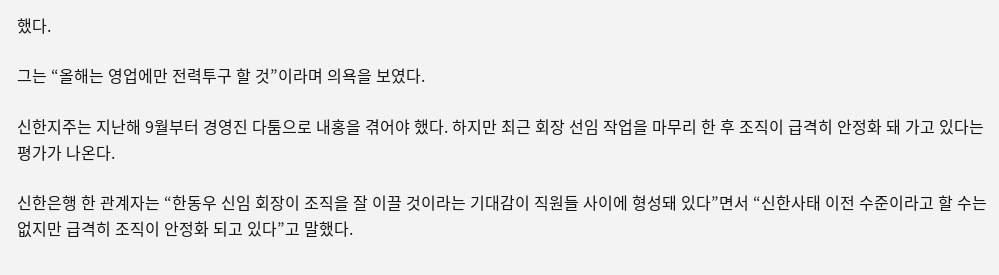했다.

그는 “올해는 영업에만 전력투구 할 것”이라며 의욕을 보였다.

신한지주는 지난해 9월부터 경영진 다툼으로 내홍을 겪어야 했다. 하지만 최근 회장 선임 작업을 마무리 한 후 조직이 급격히 안정화 돼 가고 있다는 평가가 나온다.

신한은행 한 관계자는 “한동우 신임 회장이 조직을 잘 이끌 것이라는 기대감이 직원들 사이에 형성돼 있다”면서 “신한사태 이전 수준이라고 할 수는 없지만 급격히 조직이 안정화 되고 있다”고 말했다.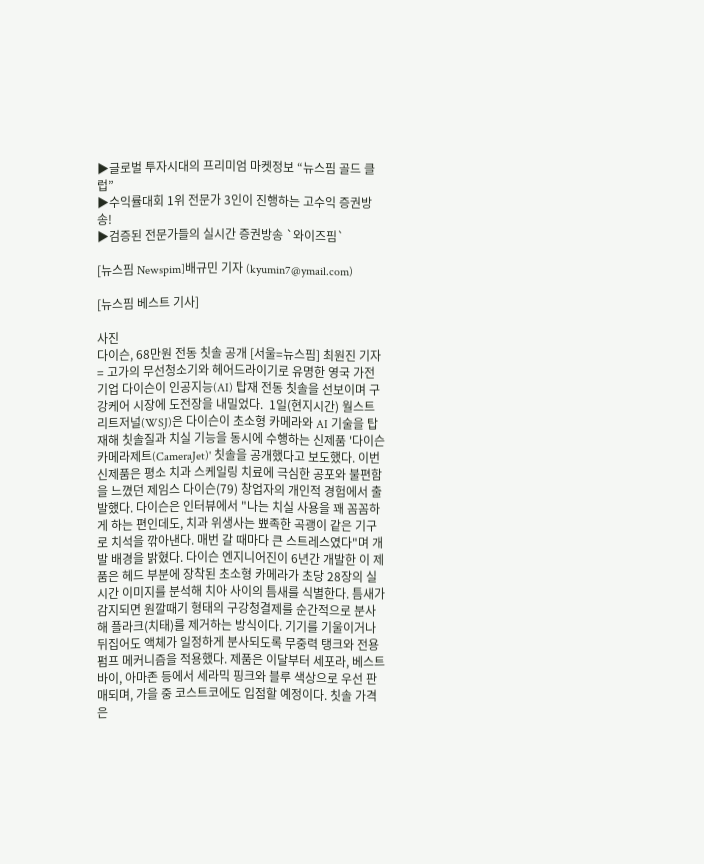▶글로벌 투자시대의 프리미엄 마켓정보 “뉴스핌 골드 클럽”
▶수익률대회 1위 전문가 3인이 진행하는 고수익 증권방송!
▶검증된 전문가들의 실시간 증권방송 `와이즈핌`

[뉴스핌 Newspim]배규민 기자 (kyumin7@ymail.com)

[뉴스핌 베스트 기사]

사진
다이슨, 68만원 전동 칫솔 공개 [서울=뉴스핌] 최원진 기자= 고가의 무선청소기와 헤어드라이기로 유명한 영국 가전기업 다이슨이 인공지능(AI) 탑재 전동 칫솔을 선보이며 구강케어 시장에 도전장을 내밀었다.  1일(현지시간) 월스트리트저널(WSJ)은 다이슨이 초소형 카메라와 AI 기술을 탑재해 칫솔질과 치실 기능을 동시에 수행하는 신제품 '다이슨 카메라제트(CameraJet)' 칫솔을 공개했다고 보도했다. 이번 신제품은 평소 치과 스케일링 치료에 극심한 공포와 불편함을 느꼈던 제임스 다이슨(79) 창업자의 개인적 경험에서 출발했다. 다이슨은 인터뷰에서 "나는 치실 사용을 꽤 꼼꼼하게 하는 편인데도, 치과 위생사는 뾰족한 곡괭이 같은 기구로 치석을 깎아낸다. 매번 갈 때마다 큰 스트레스였다"며 개발 배경을 밝혔다. 다이슨 엔지니어진이 6년간 개발한 이 제품은 헤드 부분에 장착된 초소형 카메라가 초당 28장의 실시간 이미지를 분석해 치아 사이의 틈새를 식별한다. 틈새가 감지되면 원깔때기 형태의 구강청결제를 순간적으로 분사해 플라크(치태)를 제거하는 방식이다. 기기를 기울이거나 뒤집어도 액체가 일정하게 분사되도록 무중력 탱크와 전용 펌프 메커니즘을 적용했다. 제품은 이달부터 세포라, 베스트바이, 아마존 등에서 세라믹 핑크와 블루 색상으로 우선 판매되며, 가을 중 코스트코에도 입점할 예정이다. 칫솔 가격은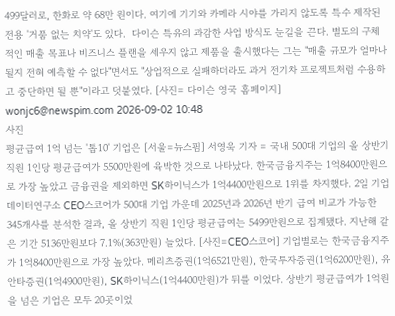499달러로, 한화로 약 68만 원이다. 여기에 기기와 카메라 시야를 가리지 않도록 특수 제작된 전용 '거품 없는 치약'도 있다.  다이슨 특유의 과감한 사업 방식도 눈길을 끈다. 별도의 구체적인 매출 목표나 비즈니스 플랜을 세우지 않고 제품을 출시했다는 그는 "매출 규모가 얼마나 될지 전혀 예측할 수 없다"면서도 "상업적으로 실패하더라도 과거 전기차 프로젝트처럼 수용하고 중단하면 될 뿐"이라고 덧붙였다. [사진= 다이슨 영국 홈페이지] wonjc6@newspim.com 2026-09-02 10:48
사진
평균급여 1억 넘는 '톱10' 기업은 [서울=뉴스핌] 서영욱 기자 = 국내 500대 기업의 올 상반기 직원 1인당 평균급여가 5500만원에 육박한 것으로 나타났다. 한국금융지주는 1억8400만원으로 가장 높았고 금융권을 제외하면 SK하이닉스가 1억4400만원으로 1위를 차지했다. 2일 기업데이터연구소 CEO스코어가 500대 기업 가운데 2025년과 2026년 반기 급여 비교가 가능한 345개사를 분석한 결과, 올 상반기 직원 1인당 평균급여는 5499만원으로 집계됐다. 지난해 같은 기간 5136만원보다 7.1%(363만원) 늘었다. [사진=CEO스코어] 기업별로는 한국금융지주가 1억8400만원으로 가장 높았다. 메리츠증권(1억6521만원), 한국투자증권(1억6200만원), 유안타증권(1억4900만원), SK하이닉스(1억4400만원)가 뒤를 이었다. 상반기 평균급여가 1억원을 넘은 기업은 모두 20곳이었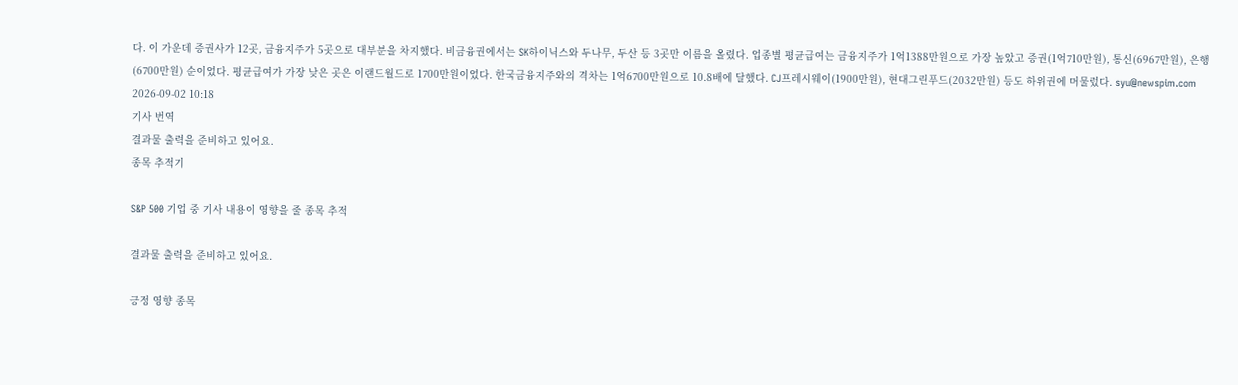다. 이 가운데 증권사가 12곳, 금융지주가 5곳으로 대부분을 차지했다. 비금융권에서는 SK하이닉스와 두나무, 두산 등 3곳만 이름을 올렸다. 업종별 평균급여는 금융지주가 1억1388만원으로 가장 높았고 증권(1억710만원), 통신(6967만원), 은행(6700만원) 순이었다. 평균급여가 가장 낮은 곳은 이랜드월드로 1700만원이었다. 한국금융지주와의 격차는 1억6700만원으로 10.8배에 달했다. CJ프레시웨이(1900만원), 현대그린푸드(2032만원) 등도 하위권에 머물렀다. syu@newspim.com 2026-09-02 10:18
기사 번역
결과물 출력을 준비하고 있어요.
종목 추적기

S&P 500 기업 중 기사 내용이 영향을 줄 종목 추적

결과물 출력을 준비하고 있어요.

긍정 영향 종목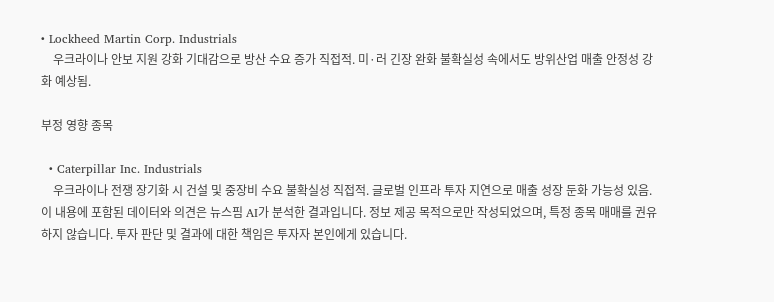• Lockheed Martin Corp. Industrials
    우크라이나 안보 지원 강화 기대감으로 방산 수요 증가 직접적. 미·러 긴장 완화 불확실성 속에서도 방위산업 매출 안정성 강화 예상됨.

부정 영향 종목

  • Caterpillar Inc. Industrials
    우크라이나 전쟁 장기화 시 건설 및 중장비 수요 불확실성 직접적. 글로벌 인프라 투자 지연으로 매출 성장 둔화 가능성 있음.
이 내용에 포함된 데이터와 의견은 뉴스핌 AI가 분석한 결과입니다. 정보 제공 목적으로만 작성되었으며, 특정 종목 매매를 권유하지 않습니다. 투자 판단 및 결과에 대한 책임은 투자자 본인에게 있습니다.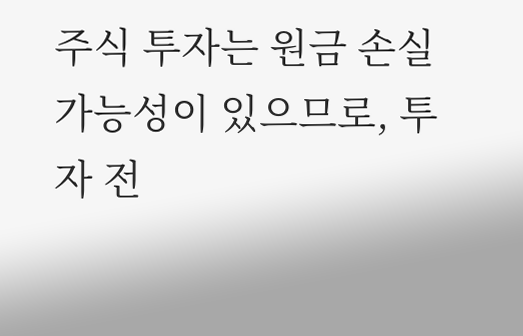주식 투자는 원금 손실 가능성이 있으므로, 투자 전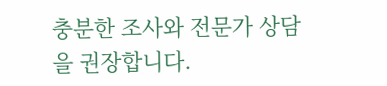충분한 조사와 전문가 상담을 권장합니다.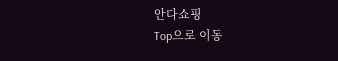안다쇼핑
Top으로 이동